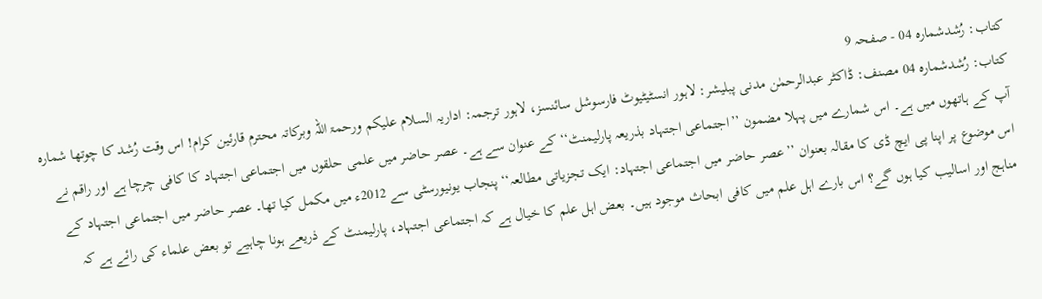کتاب: رُشدشمارہ 04 - صفحہ 9
کتاب: رُشدشمارہ 04 مصنف: ڈاکٹر عبدالرحمٰن مدنی پبلیشر: لاہور انسٹیٹیوٹ فارسوشل سائنسز، لاہور ترجمہ: اداریہ السلام علیکم ورحمۃ اللہ وبرکاتہ محترم قارئین کرام! اس وقت رُشد کا چوتھا شمارہ آپ کے ہاتھوں میں ہے۔ اس شمارے میں پہلا مضمون ’’اجتماعی اجتہاد بذریعہ پارلیمنٹ‘‘ کے عنوان سے ہے۔ عصر حاضر میں علمی حلقوں میں اجتماعی اجتہاد کا کافی چرچا ہے اور راقم نے اس موضوع پر اپنا پی ایچ ڈی کا مقالہ بعنوان ’’عصر حاضر میں اجتماعی اجتہاد: ایک تجزیاتی مطالعہ‘‘ پنجاب یونیورسٹی سے 2012ء میں مکمل کیا تھا۔ عصر حاضر میں اجتماعی اجتہاد کے مناہج اور اسالیب کیا ہوں گے؟ اس بارے اہل علم میں کافی ابحاث موجود ہیں۔ بعض اہل علم کا خیال ہے کہ اجتماعی اجتہاد، پارلیمنٹ کے ذریعے ہونا چاہیے تو بعض علماء کی رائے ہے کہ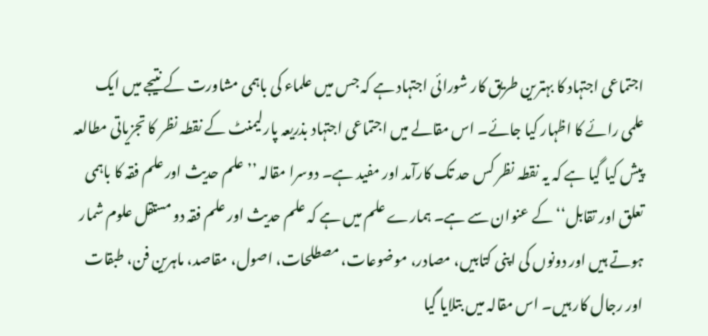اجتماعی اجتہاد کا بہترین طریق کار شورائی اجتہاد ہے کہ جس میں علماء کی باہمی مشاورت کے نتیجے میں ایک علمی رائے کا اظہار کیا جائے۔ اس مقالے میں اجتماعی اجتہاد بذریعہ پارلیمنٹ کے نقطہ نظر کا تجزیاتی مطالعہ پیش کیا گیا ہے کہ یہ نقطہ نظر کس حد تک کارآمد اور مفید ہے۔ دوسرا مقالہ ’’علم حدیث اور علم فقہ کا باہمی تعلق اور تقابل‘‘ کے عنوان سے ہے۔ ہمارے علم میں ہے کہ علم حدیث اور علم فقہ دو مستقل علوم شمار ہوتے ہیں اور دونوں کی اپنی کتابیں، مصادر، موضوعات، مصطلحات، اصول، مقاصد، ماہرین فن، طبقات اور رجال کار ہیں۔ اس مقالہ میں بتلایا گیا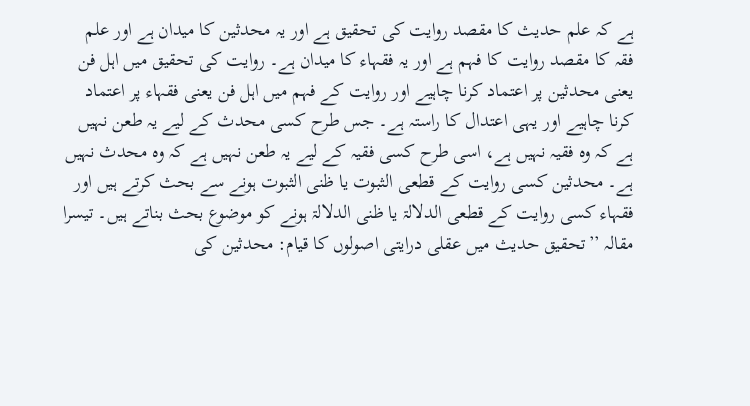ہے کہ علم حدیث کا مقصد روایت کی تحقیق ہے اور یہ محدثین کا میدان ہے اور علم فقہ کا مقصد روایت کا فہم ہے اور یہ فقہاء کا میدان ہے۔ روایت کی تحقیق میں اہل فن یعنی محدثین پر اعتماد کرنا چاہیے اور روایت کے فہم میں اہل فن یعنی فقہاء پر اعتماد کرنا چاہیے اور یہی اعتدال کا راستہ ہے۔ جس طرح کسی محدث کے لیے یہ طعن نہیں ہے کہ وہ فقیہ نہیں ہے، اسی طرح کسی فقیہ کے لیے یہ طعن نہیں ہے کہ وہ محدث نہیں ہے۔ محدثین کسی روایت کے قطعی الثبوت یا ظنی الثبوت ہونے سے بحث کرتے ہیں اور فقہاء کسی روایت کے قطعی الدلالۃ یا ظنی الدلالۃ ہونے کو موضوع بحث بناتے ہیں۔ تیسرا مقالہ ’’تحقیق حدیث میں عقلی درایتی اصولوں کا قیام: محدثین کی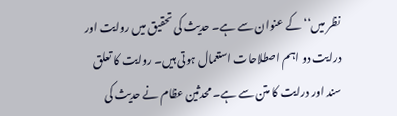نظر میں‘‘ کے عنوان سے ہے۔ حدیث کی تحقیق میں روایت اور درایت دو اہم اصطلاحات استعمال ہوتی ہیں۔ روایت کا تعلق سند اور درایت کا متن سے ہے۔ محدثین عظام نے حدیث کی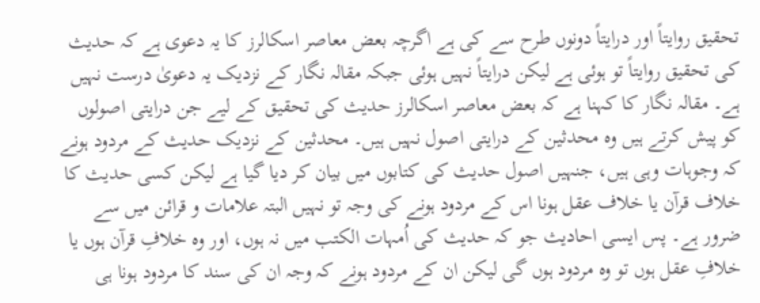تحقیق روایتاً اور درایتاً دونوں طرح سے کی ہے اگرچہ بعض معاصر اسکالرز کا یہ دعوی ہے کہ حدیث کی تحقیق روایتاً تو ہوئی ہے لیکن درایتاً نہیں ہوئی جبکہ مقالہ نگار کے نزدیک یہ دعویٰ درست نہیں ہے۔ مقالہ نگار کا کہنا ہے کہ بعض معاصر اسکالرز حدیث کی تحقیق کے لیے جن درایتی اصولوں کو پیش کرتے ہیں وہ محدثین کے درایتی اصول نہیں ہیں۔ محدثین کے نزدیک حدیث کے مردود ہونے کہ وجوہات وہی ہیں، جنہیں اصول حدیث کی کتابوں میں بیان کر دیا گیا ہے لیکن کسی حدیث کا خلاف قرآن یا خلاف عقل ہونا اس کے مردود ہونے کی وجہ تو نہیں البتہ علامات و قرائن میں سے ضرور ہے۔ پس ایسی احادیث جو کہ حدیث کی اُمہات الکتب میں نہ ہوں، اور وہ خلافِ قرآن ہوں یا خلافِ عقل ہوں تو وہ مردود ہوں گی لیکن ان کے مردود ہونے کہ وجہ ان کی سند کا مردود ہونا ہی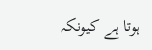ہوتا ہے کیونکہ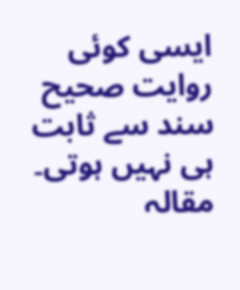ایسی کوئی روایت صحیح سند سے ثابت ہی نہیں ہوتی۔ مقالہ